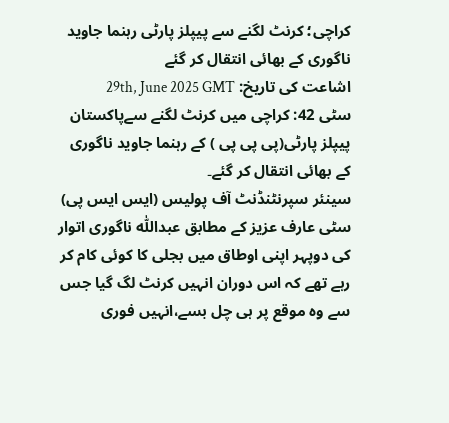کراچی؛ کرنٹ لگنے سے پیپلز پارٹی رہنما جاوید ناگوری کے بھائی انتقال کر گئے
اشاعت کی تاریخ: 29th, June 2025 GMT
سٹی 42: کراچی میں کرنٹ لگنے سےپاکستان پیپلز پارٹی(پی پی پی ) کے رہنما جاوید ناگوری کے بھائی انتقال کر گئے۔
سینئر سپرنٹنڈنٹ آف پولیس (ایس ایس پی) سٹی عارف عزیز کے مطابق عبداللّٰہ ناگوری اتوار کی دوپہر اپنی اوطاق میں بجلی کا کوئی کام کر رہے تھے کہ اس دوران انہیں کرنٹ لگ گیا جس سے وہ موقع پر ہی چل بسے،انہیں فوری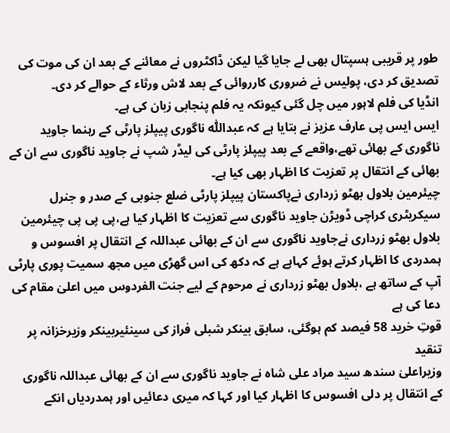طور پر قریبی ہسپتال بھی لے جایا گیا لیکن ڈاکٹروں نے معائنے کے بعد ان کی موت کی تصدیق کر دی، پولیس نے ضروری کارروائی کے بعد لاش ورثاء کے حوالے کر دی۔
انڈیا کی فلم لاہور میں چل گئی کیونکہ یہ فلم پنجابی زبان کی ہے۔
ایس ایس پی عارف عزیز نے بتایا ہے کہ عبداللّٰہ ناگوری پیپلز پارٹی کے رہنما جاوید ناگوری کے بھائی تھے،واقعے کے بعد پیپلز پارٹی کی لیڈر شپ نے جاوید ناگوری سے ان کے بھائی کے انتقال پر تعزیت کا اظہار بھی کیا ہے۔
چیئرمین بلاول بھٹو زرداری نےپاکستان پیپلز پارٹی ضلع جنوبی کے صدر و جنرل سیکریٹری کراچی ڈویڑن جاوید ناگوری سے تعزیت کا اظہار کیا ہے،پی پی پی چیئرمین بلاول بھٹو زرداری نےجاوید ناگوری سے ان کے بھائی عبداللہ کے انتقال پر افسوس و ہمدردی کا اظہار کرتے ہوئے کہاہے ہے کہ دکھ کی اس گھڑی میں مجھ سمیت پوری پارٹی آپ کے ساتھ ہے ،بلاول بھٹو زرداری نے مرحوم کے لیے جنت الفردوس میں اعلیٰ مقام کی دعا کی ہے
قوتِ خرید 58 فیصد کم ہوگئی، سابق بینکر شبلی فراز کی سینئیربینکر وزیرخزانہ پر تنقید
وزیراعلیٰ سندھ سید مراد علی شاہ نے جاوید ناگوری سے ان کے بھائی عبداللہ ناگوری کے انتقال پر دلی افسوس کا اظہار کیا اور کہا کہ میری دعائیں اور ہمدردیاں انکے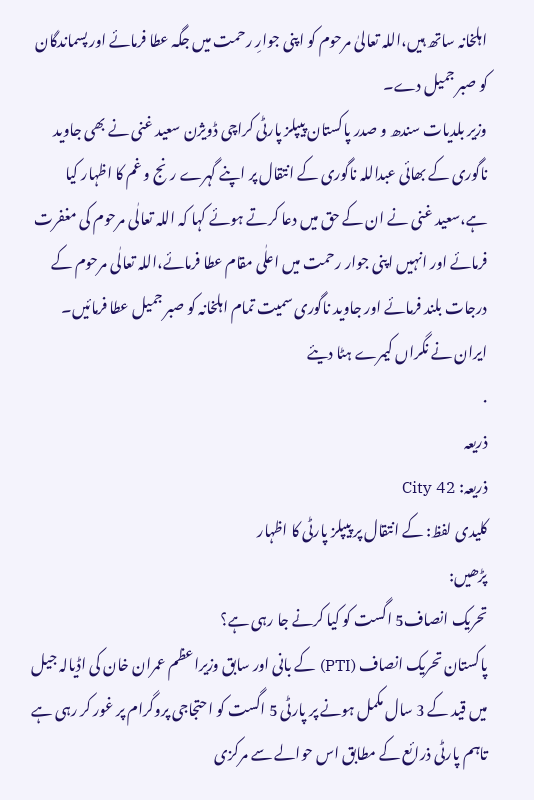اہلخانہ ساتھ ہیں،اللہ تعالیٰ مرحوم کو اپنی جوارِ رحمت میں جگہ عطا فرمائے اور پسماندگان کو صبر جمیل دے۔
وزیر بلدیات سندھ و صدر پاکستان پیپلز پارٹی کراچی ڈویژن سعید غنی نے بھی جاوید ناگوری کے بھائی عبداللہ ناگوری کے انتقال پر اپنے گہرے رنج و غم کا اظہار کیا ہے،سعید غنی نے ان کے حق میں دعا کرتے ہوئے کہا کہ اللہ تعالٰی مرحوم کی مغفرت فرمائے اور انہیں اپنی جوار رحمت میں اعلٰی مقام عطا فرمائے،اللہ تعالٰی مرحوم کے درجات بلند فرمائے اور جاوید ناگوری سمیت تمام اہلخانہ کو صبر جمیل عطا فرمائیں۔
ایران نے نگراں کیمرے ہٹا دیئے
.
ذریعہ
ذریعہ: City 42
کلیدی لفظ: کے انتقال پر پیپلز پارٹی کا اظہار
پڑھیں:
تحریک انصاف5 اگست کو کیا کرنے جا رہی ہے؟
پاکستان تحریک انصاف (PTI) کے بانی اور سابق وزیراعظم عمران خان کی اڈیالہ جیل میں قید کے 3 سال مکمل ہونے پر پارٹی 5 اگست کو احتجاجی پروگرام پر غور کر رہی ہے تاہم پارٹی ذرائع کے مطابق اس حوالے سے مرکزی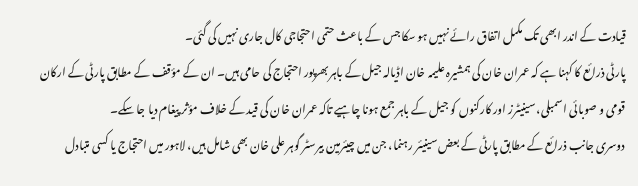قیادت کے اندر ابھی تک مکمل اتفاق رائے نہیں ہو سکا جس کے باعث حتمی احتجاجی کال جاری نہیں کی گئی۔
پارٹی ذرائع کا کہنا ہے کہ عمران خان کی ہمشیرہ علیمہ خان اڈیالہ جیل کے باہر بھرپور احتجاج کی حامی ہیں۔ ان کے مؤقف کے مطابق پارٹی کے ارکان قومی و صوبائی اسمبلی، سینیٹرز اور کارکنوں کو جیل کے باہر جمع ہونا چاہیے تاکہ عمران خان کی قید کے خلاف مؤثر پیغام دیا جا سکے۔
دوسری جانب ذرائع کے مطابق پارٹی کے بعض سینیئر رہنما، جن میں چیئرمین بیرسٹر گوہر علی خان بھی شامل ہیں، لاہور میں احتجاج یا کسی متبادل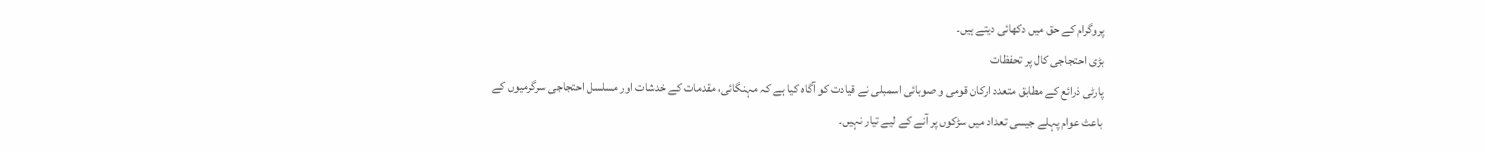پروگرام کے حق میں دکھائی دیتے ہیں۔
بڑی احتجاجی کال پر تحفظات
پارٹی ذرائع کے مطابق متعدد ارکان قومی و صوبائی اسمبلی نے قیادت کو آگاہ کیا ہے کہ مہنگائی، مقدمات کے خدشات اور مسلسل احتجاجی سرگرمیوں کے باعث عوام پہلے جیسی تعداد میں سڑکوں پر آنے کے لیے تیار نہیں۔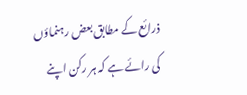ذرائع کے مطابق بعض رہنماؤں کی رائے ہے کہ ہر رکن اپنے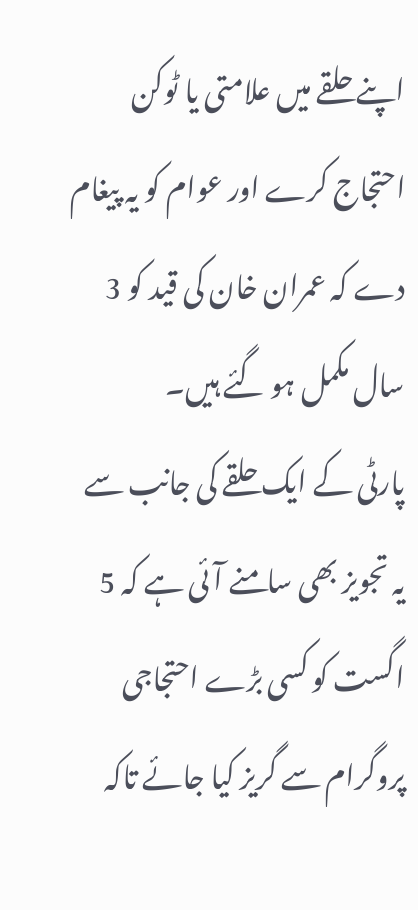اپنے حلقے میں علامتی یا ٹوکن احتجاج کرے اور عوام کو یہ پیغام دے کہ عمران خان کی قید کو 3 سال مکمل ہو گئے ہیں۔
پارٹی کے ایک حلقے کی جانب سے یہ تجویز بھی سامنے آئی ہے کہ 5 اگست کو کسی بڑے احتجاجی پروگرام سے گریز کیا جائے تاکہ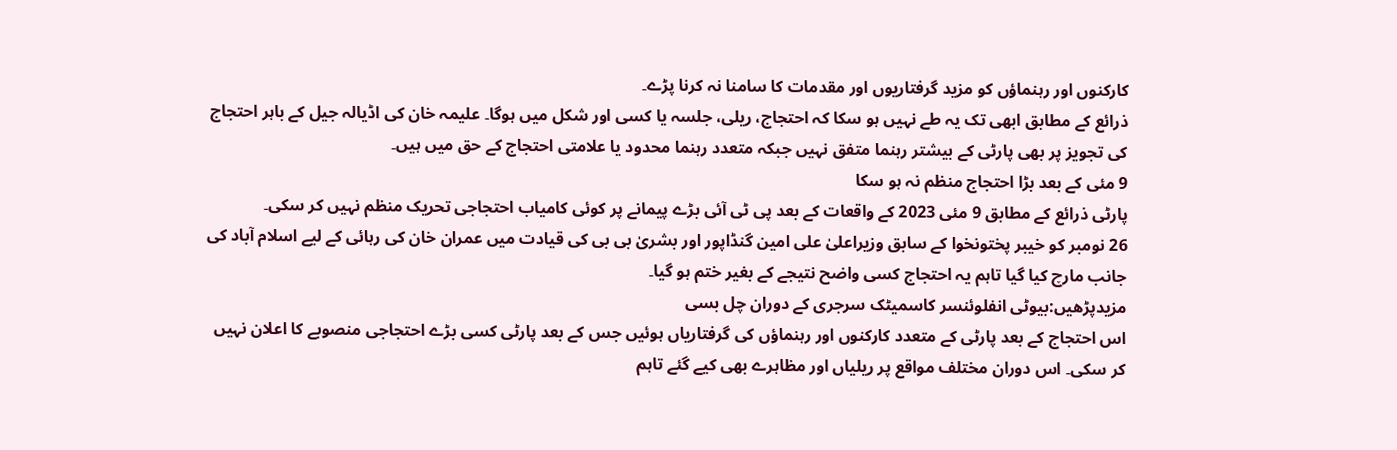کارکنوں اور رہنماؤں کو مزید گرفتاریوں اور مقدمات کا سامنا نہ کرنا پڑے۔
ذرائع کے مطابق ابھی تک یہ طے نہیں ہو سکا کہ احتجاج، ریلی، جلسہ یا کسی اور شکل میں ہوگا۔ علیمہ خان کی اڈیالہ جیل کے باہر احتجاج کی تجویز پر بھی پارٹی کے بیشتر رہنما متفق نہیں جبکہ متعدد رہنما محدود یا علامتی احتجاج کے حق میں ہیں۔
9 مئی کے بعد بڑا احتجاج منظم نہ ہو سکا
پارٹی ذرائع کے مطابق 9 مئی 2023 کے واقعات کے بعد پی ٹی آئی بڑے پیمانے پر کوئی کامیاب احتجاجی تحریک منظم نہیں کر سکی۔
26 نومبر کو خیبر پختونخوا کے سابق وزیراعلیٰ علی امین گنڈاپور اور بشریٰ بی بی کی قیادت میں عمران خان کی رہائی کے لیے اسلام آباد کی جانب مارچ کیا گیا تاہم یہ احتجاج کسی واضح نتیجے کے بغیر ختم ہو گیا۔
مزیدپڑھیں:بیوٹی انفلوئنسر کاسمیٹک سرجری کے دوران چل بسی
اس احتجاج کے بعد پارٹی کے متعدد کارکنوں اور رہنماؤں کی گرفتاریاں ہوئیں جس کے بعد پارٹی کسی بڑے احتجاجی منصوبے کا اعلان نہیں کر سکی۔ اس دوران مختلف مواقع پر ریلیاں اور مظاہرے بھی کیے گئے تاہم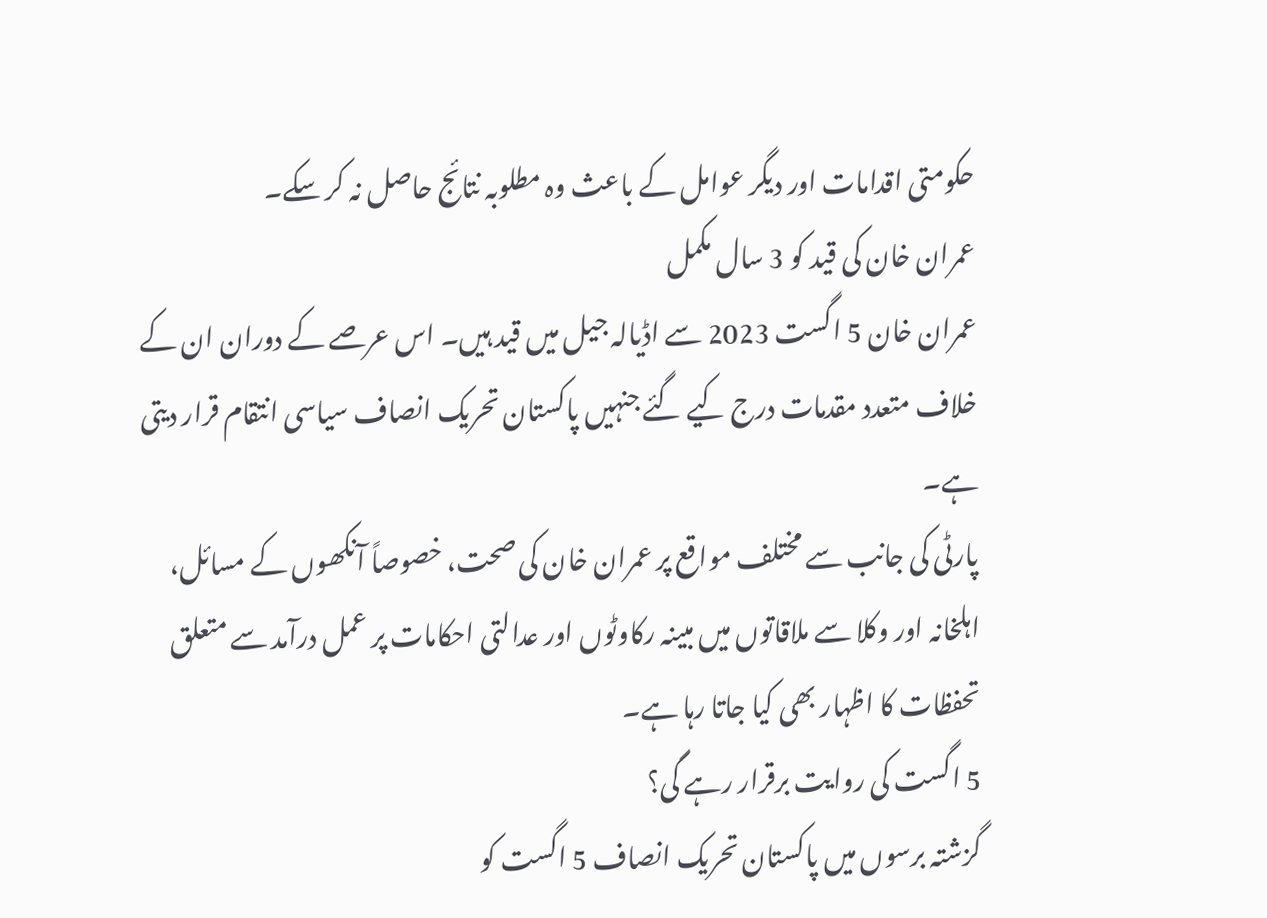حکومتی اقدامات اور دیگر عوامل کے باعث وہ مطلوبہ نتائج حاصل نہ کر سکے۔
عمران خان کی قید کو 3 سال مکمل
عمران خان 5 اگست 2023 سے اڈیالہ جیل میں قید ہیں۔ اس عرصے کے دوران ان کے خلاف متعدد مقدمات درج کیے گئے جنہیں پاکستان تحریک انصاف سیاسی انتقام قرار دیتی ہے۔
پارٹی کی جانب سے مختلف مواقع پر عمران خان کی صحت، خصوصاً آنکھوں کے مسائل، اہلخانہ اور وکلا سے ملاقاتوں میں مبینہ رکاوٹوں اور عدالتی احکامات پر عمل درآمد سے متعلق تحفظات کا اظہار بھی کیا جاتا رہا ہے۔
5 اگست کی روایت برقرار رہے گی؟
گزشتہ برسوں میں پاکستان تحریک انصاف 5 اگست کو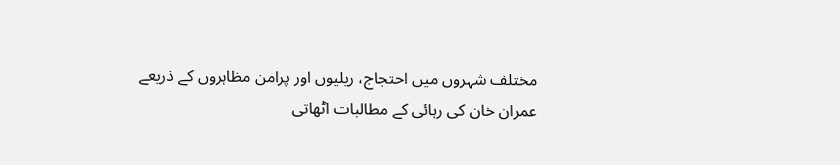مختلف شہروں میں احتجاج، ریلیوں اور پرامن مظاہروں کے ذریعے عمران خان کی رہائی کے مطالبات اٹھاتی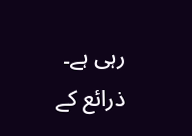رہی ہے۔
ذرائع کے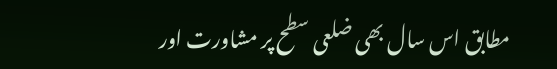مطابق اس سال بھی ضلعی سطح پر مشاورت اور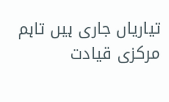تیاریاں جاری ہیں تاہم مرکزی قیادت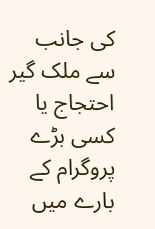کی جانب سے ملک گیر احتجاج یا کسی بڑے پروگرام کے بارے میں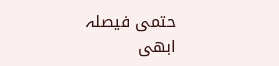حتمی فیصلہ ابھی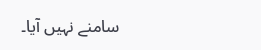سامنے نہیں آیا۔